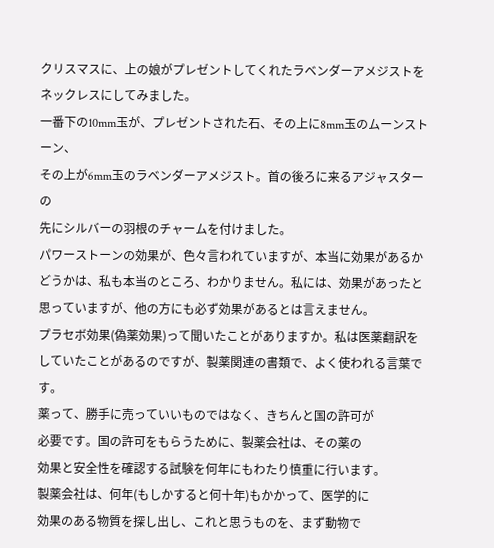クリスマスに、上の娘がプレゼントしてくれたラベンダーアメジストを
ネックレスにしてみました。
一番下の10mm玉が、プレゼントされた石、その上に8mm玉のムーンストーン、
その上が6mm玉のラベンダーアメジスト。首の後ろに来るアジャスターの
先にシルバーの羽根のチャームを付けました。
パワーストーンの効果が、色々言われていますが、本当に効果があるか
どうかは、私も本当のところ、わかりません。私には、効果があったと
思っていますが、他の方にも必ず効果があるとは言えません。
プラセボ効果(偽薬効果)って聞いたことがありますか。私は医薬翻訳を
していたことがあるのですが、製薬関連の書類で、よく使われる言葉です。
薬って、勝手に売っていいものではなく、きちんと国の許可が
必要です。国の許可をもらうために、製薬会社は、その薬の
効果と安全性を確認する試験を何年にもわたり慎重に行います。
製薬会社は、何年(もしかすると何十年)もかかって、医学的に
効果のある物質を探し出し、これと思うものを、まず動物で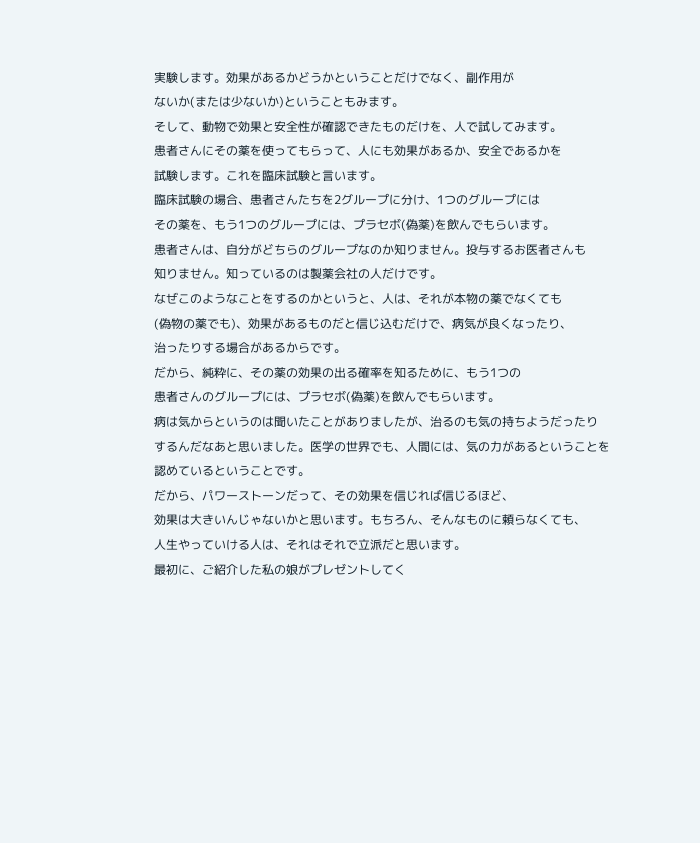実験します。効果があるかどうかということだけでなく、副作用が
ないか(または少ないか)ということもみます。
そして、動物で効果と安全性が確認できたものだけを、人で試してみます。
患者さんにその薬を使ってもらって、人にも効果があるか、安全であるかを
試験します。これを臨床試験と言います。
臨床試験の場合、患者さんたちを2グループに分け、1つのグループには
その薬を、もう1つのグループには、プラセボ(偽薬)を飲んでもらいます。
患者さんは、自分がどちらのグループなのか知りません。投与するお医者さんも
知りません。知っているのは製薬会社の人だけです。
なぜこのようなことをするのかというと、人は、それが本物の薬でなくても
(偽物の薬でも)、効果があるものだと信じ込むだけで、病気が良くなったり、
治ったりする場合があるからです。
だから、純粋に、その薬の効果の出る確率を知るために、もう1つの
患者さんのグループには、プラセボ(偽薬)を飲んでもらいます。
病は気からというのは聞いたことがありましたが、治るのも気の持ちようだったり
するんだなあと思いました。医学の世界でも、人間には、気の力があるということを
認めているということです。
だから、パワーストーンだって、その効果を信じれば信じるほど、
効果は大きいんじゃないかと思います。もちろん、そんなものに頼らなくても、
人生やっていける人は、それはそれで立派だと思います。
最初に、ご紹介した私の娘がプレゼントしてく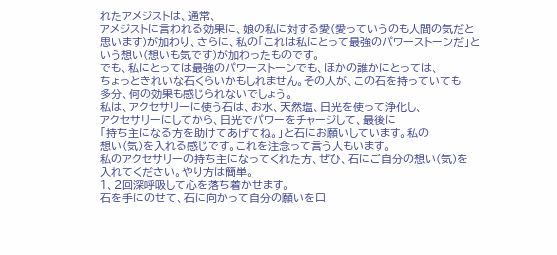れたアメジストは、通常、
アメジストに言われる効果に、娘の私に対する愛(愛っていうのも人間の気だと
思います)が加わり、さらに、私の「これは私にとって最強のパワーストーンだ」と
いう想い(想いも気です)が加わったものです。
でも、私にとっては最強のパワーストーンでも、ほかの誰かにとっては、
ちょっときれいな石くらいかもしれません。その人が、この石を持っていても
多分、何の効果も感じられないでしょう。
私は、アクセサリーに使う石は、お水、天然塩、日光を使って浄化し、
アクセサリーにしてから、日光でパワーをチャージして、最後に
「持ち主になる方を助けてあげてね。」と石にお願いしています。私の
想い(気)を入れる感じです。これを注念って言う人もいます。
私のアクセサリーの持ち主になってくれた方、ぜひ、石にご自分の想い(気)を
入れてください。やり方は簡単。
1、2回深呼吸して心を落ち着かせます。
石を手にのせて、石に向かって自分の願いを口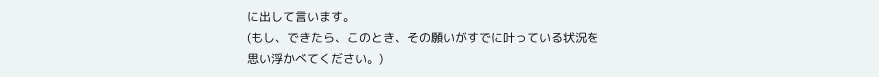に出して言います。
(もし、できたら、このとき、その願いがすでに叶っている状況を
思い浮かべてください。)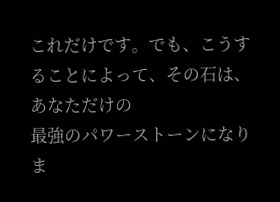これだけです。でも、こうすることによって、その石は、あなただけの
最強のパワーストーンになりま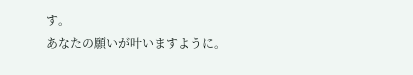す。
あなたの願いが叶いますように。